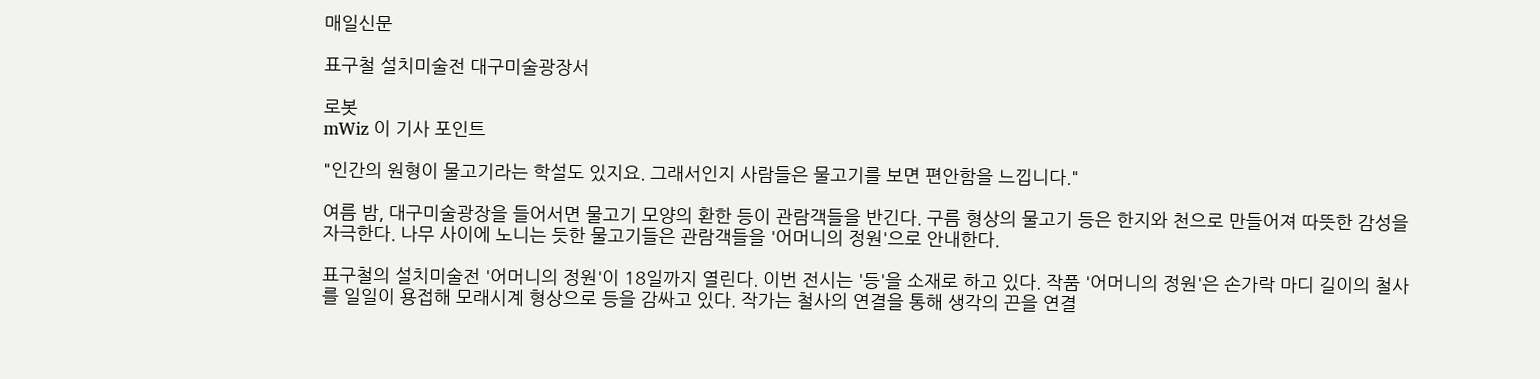매일신문

표구철 설치미술전 대구미술광장서

로봇
mWiz 이 기사 포인트

"인간의 원형이 물고기라는 학설도 있지요. 그래서인지 사람들은 물고기를 보면 편안함을 느낍니다."

여름 밤, 대구미술광장을 들어서면 물고기 모양의 환한 등이 관람객들을 반긴다. 구름 형상의 물고기 등은 한지와 천으로 만들어져 따뜻한 감성을 자극한다. 나무 사이에 노니는 듯한 물고기들은 관람객들을 '어머니의 정원'으로 안내한다.

표구철의 설치미술전 '어머니의 정원'이 18일까지 열린다. 이번 전시는 '등'을 소재로 하고 있다. 작품 '어머니의 정원'은 손가락 마디 길이의 철사를 일일이 용접해 모래시계 형상으로 등을 감싸고 있다. 작가는 철사의 연결을 통해 생각의 끈을 연결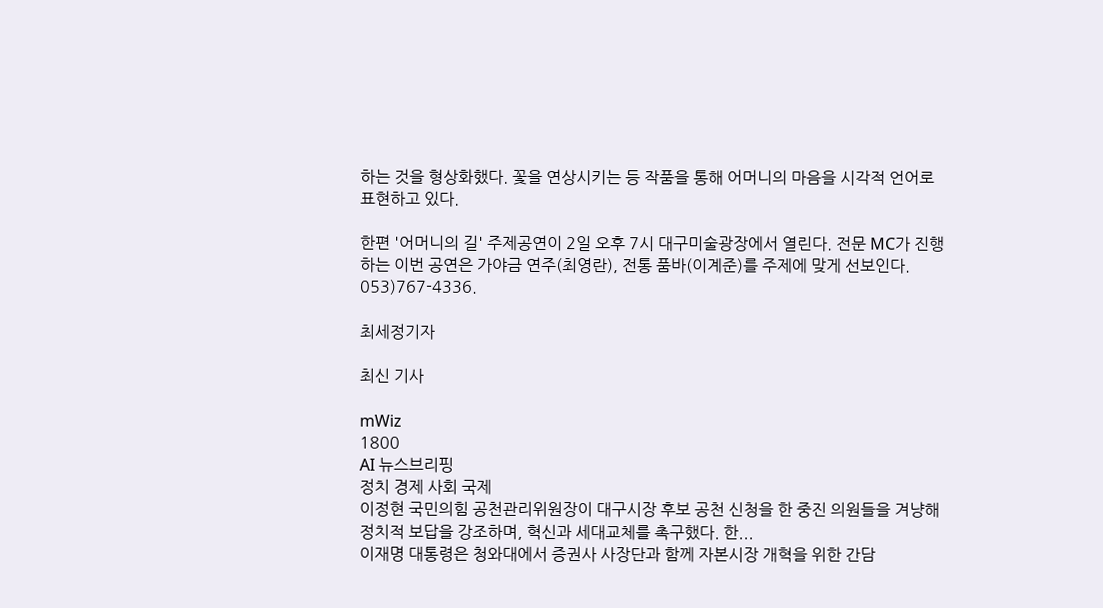하는 것을 형상화했다. 꽃을 연상시키는 등 작품을 통해 어머니의 마음을 시각적 언어로 표현하고 있다.

한편 '어머니의 길' 주제공연이 2일 오후 7시 대구미술광장에서 열린다. 전문 MC가 진행하는 이번 공연은 가야금 연주(최영란), 전통 품바(이계준)를 주제에 맞게 선보인다. 053)767-4336.

최세정기자

최신 기사

mWiz
1800
AI 뉴스브리핑
정치 경제 사회 국제
이정현 국민의힘 공천관리위원장이 대구시장 후보 공천 신청을 한 중진 의원들을 겨냥해 정치적 보답을 강조하며, 혁신과 세대교체를 촉구했다. 한...
이재명 대통령은 청와대에서 증권사 사장단과 함께 자본시장 개혁을 위한 간담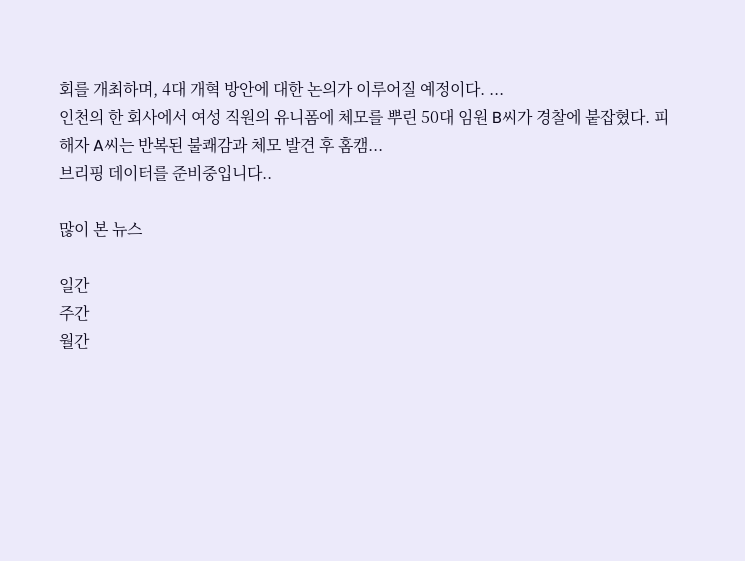회를 개최하며, 4대 개혁 방안에 대한 논의가 이루어질 예정이다. ...
인천의 한 회사에서 여성 직원의 유니폼에 체모를 뿌린 50대 임원 B씨가 경찰에 붙잡혔다. 피해자 A씨는 반복된 불쾌감과 체모 발견 후 홈캠...
브리핑 데이터를 준비중입니다..

많이 본 뉴스

일간
주간
월간